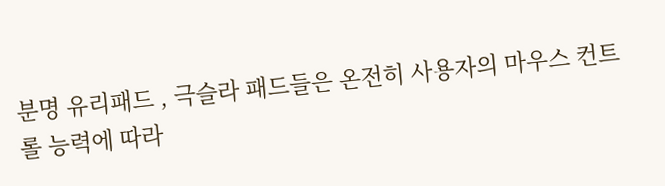분명 유리패드 , 극슬라 패드들은 온전히 사용자의 마우스 컨트롤 능력에 따라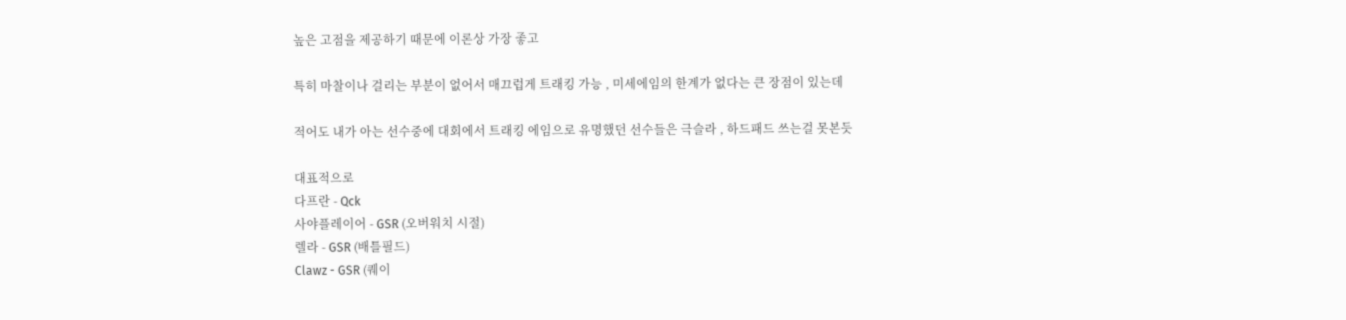높은 고점을 제공하기 때문에 이론상 가장 좋고

특히 마찰이나 걸리는 부분이 없어서 매끄럽게 트래킹 가능 , 미세에임의 한계가 없다는 큰 장점이 있는데

적어도 내가 아는 선수중에 대회에서 트래킹 에임으로 유명했던 선수들은 극슬라 , 하드패드 쓰는걸 못본듯

대표적으로
다프란 - Qck
사야플레이어 - GSR (오버워치 시절)
렐라 - GSR (배틀필드)
Clawz - GSR (퀘이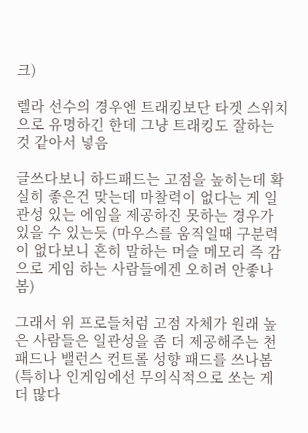크)

렐라 선수의 경우엔 트래킹보단 타겟 스위치으로 유명하긴 한데 그냥 트래킹도 잘하는 것 같아서 넣음

글쓰다보니 하드패드는 고점을 높히는데 확실히 좋은건 맞는데 마찰력이 없다는 게 일관성 있는 에임을 제공하진 못하는 경우가 있을 수 있는듯 (마우스를 움직일때 구분력이 없다보니 흔히 말하는 머슬 메모리 즉 감으로 게임 하는 사람들에겐 오히려 안좋나봄)

그래서 위 프로들처럼 고점 자체가 원래 높은 사람들은 일관성을 좀 더 제공해주는 천패드나 밸런스 컨트롤 성향 패드를 쓰나봄
(특히나 인게임에선 무의식적으로 쏘는 게 더 많다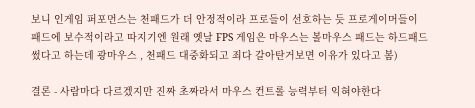보니 인게임 퍼포먼스는 천패드가 더 안정적이라 프로들이 선호하는 듯 프로게이머들이 패드에 보수적이라고 따지기엔 원래 옛날 FPS 게임은 마우스는 볼마우스 패드는 하드패드 썼다고 하는데 광마우스 , 천패드 대중화되고 죄다 갈아탄거보면 이유가 있다고 봄)

결론 - 사람마다 다르겠지만 진짜 초짜라서 마우스 컨트롤 능력부터 익혀야한다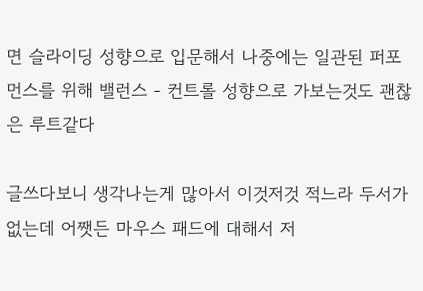면 슬라이딩 성향으로 입문해서 나중에는 일관된 퍼포먼스를 위해 밸런스 - 컨트롤 성향으로 가보는것도 괜찮은 루트같다

글쓰다보니 생각나는게 많아서 이것저것 적느라 두서가 없는데 어쨋든 마우스 패드에 대해서 저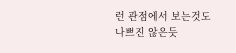런 관점에서 보는것도 나쁘진 않은듯